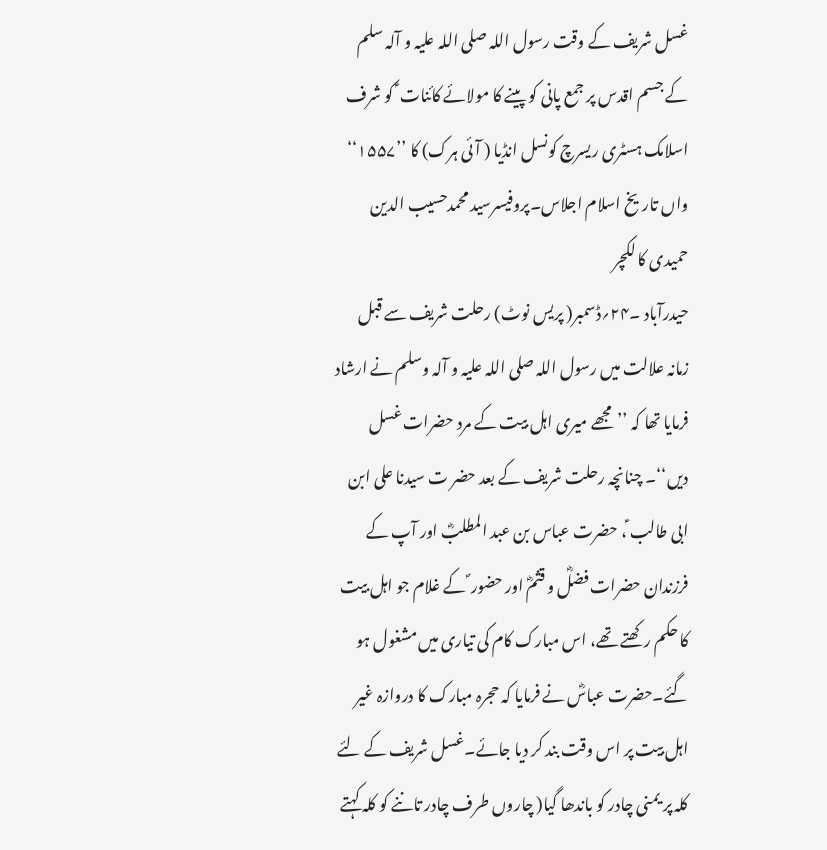غسل شریف کے وقت رسول اللہ صلی اللہ علیہ و آلہ سلم کے جسم اقدس پر جمع پانی کو پینے کا مولائے کائنات ؑ کو شرف
اسلامک ہسٹری ریسرچ کونسل انڈیا ( آئی ہرک) کا ’’۱۵۵۷‘‘ واں تاریخ اسلام اجلاس۔پروفیسرسید محمدحسیب الدین حمیدی کا لکچر
حیدرآباد ۔۲۴؍ڈسمبر( پریس نوٹ) رحلت شریف سے قبل زمانہ علالت میں رسول اللہ صلی اللہ علیہ و آلہ وسلم نے ارشاد فرمایا تھا کہ ’’مجھے میری اہل بیت کے مرد حضرات غسل دیں‘‘۔ چنانچہ رحلت شریف کے بعد حضر ت سیدنا علی ابن ابی طالب ؑ، حضرت عباس بن عبد المطلبؓ اور آپ کے فرزندان حضرات فضلؓ و قثمؓ اور حضور ؐ کے غلام جو اہل بیت کا حکم رکھتے تھے، اس مبارک کام کی تیاری میں مشغول ہو گئے۔حضرت عباسؓ نے فرمایا کہ حجرہ مبارک کا دروازہ غیر اہل بیت پر اس وقت بند کر دیا جائے۔غسل شریف کے لئے کلہ پر یمنی چادر کو باندھا گیا( چاروں طرف چادر تاننے کو کلہ کہتے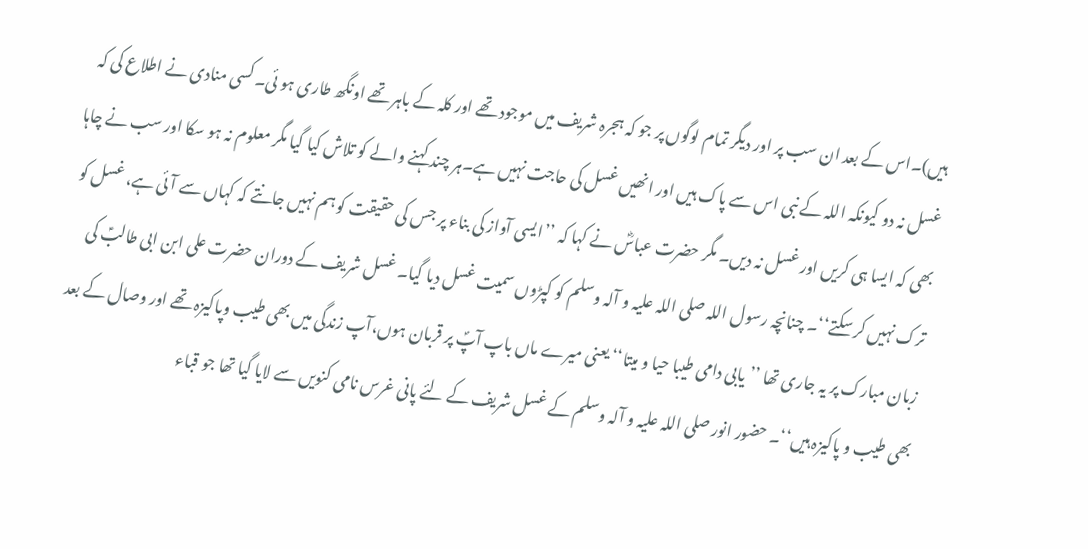ہیں)۔اس کے بعد ان سب پر اور دیگر تمام لوگوں پر جو کہ ہجرہ شریف میں موجود تھے اور کلہ کے باہر تھے اونگھ طاری ہو ئی۔ کسی منادی نے اطلاع کی کہ غسل نہ دو کیونکہ اللہ کے نبی اس سے پاک ہیں اور انھیں غسل کی حاجت نہیں ہے۔ہر چند کہنے والے کو تلاش کیا گیا مگر معلوم نہ ہو سکا اور سب نے چاہا بھی کہ ایسا ہی کریں اور غسل نہ دیں۔ مگر حضرت عباسؓ نے کہا کہ ’’ایسی آواز کی بناء پر جس کی حقیقت کو ہم نہیں جانتے کہ کہاں سے آئی ہے، غسل کو ترک نہیں کر سکتے‘‘۔ چنانچہ رسول اللہ صلی اللہ علیہ و آلہ وسلم کو کپڑوں سمیت غسل دیا گیا۔ غسل شریف کے دوران حضرت علی ابن ابی طالبؑ کی زبان مبارک پر یہ جاری تھا ’’یابی دامی طیبا حیا و میتا‘‘ یعنی میرے ماں باپ آپؐ پر قربان ہوں،آپ زندگی میں بھی طیب وپاکیزہ تھے اور وصال کے بعد بھی طیب و پاکیزہ ہیں‘‘۔ حضور انور صلی اللہ علیہ و آلہ وسلم کے غسل شریف کے لئے پانی غرس نامی کنویں سے لایا گیا تھا جو قباء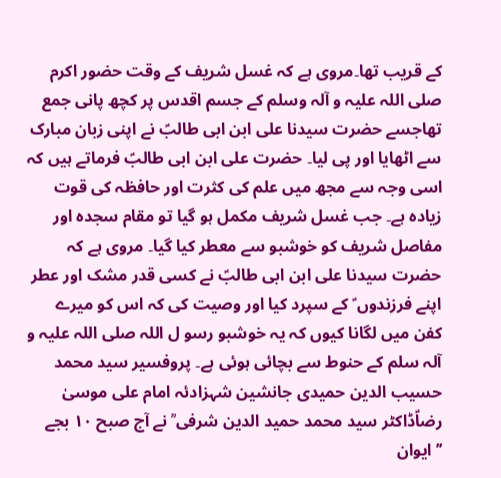کے قریب تھا۔مروی ہے کہ غسل شریف کے وقت حضور اکرم صلی اللہ علیہ و آلہ وسلم کے جسم اقدس پر کچھ پانی جمع تھاجسے حضرت سیدنا علی ابن ابی طالبؑ نے اپنی زبان مبارک سے اٹھایا اور پی لیا۔ حضرت علی ابن ابی طالبؑ فرماتے ہیں کہ اسی وجہ سے مجھ میں علم کی کثرت اور حافظہ کی قوت زیادہ ہے۔ جب غسل شریف مکمل ہو گیا تو مقام سجدہ اور مفاصل شریف کو خوشبو سے معطر کیا گیا۔ مروی ہے کہ حضرت سیدنا علی ابن ابی طالبؑ نے کسی قدر مشک اور عطر اپنے فرزندوں ؑ کے سپرد کیا اور وصیت کی کہ اس کو میرے کفن میں لگانا کیوں کہ یہ خوشبو رسو ل اللہ صلی اللہ علیہ و آلہ سلم کے حنوط سے بچائی ہوئی ہے۔ پروفسیر سید محمد حسیب الدین حمیدی جانشین شہزادئہ امام علی موسیٰ رضاؑڈاکٹر سید محمد حمید الدین شرفی ؒ نے آج صبح ۱۰ بجے ’’ایوان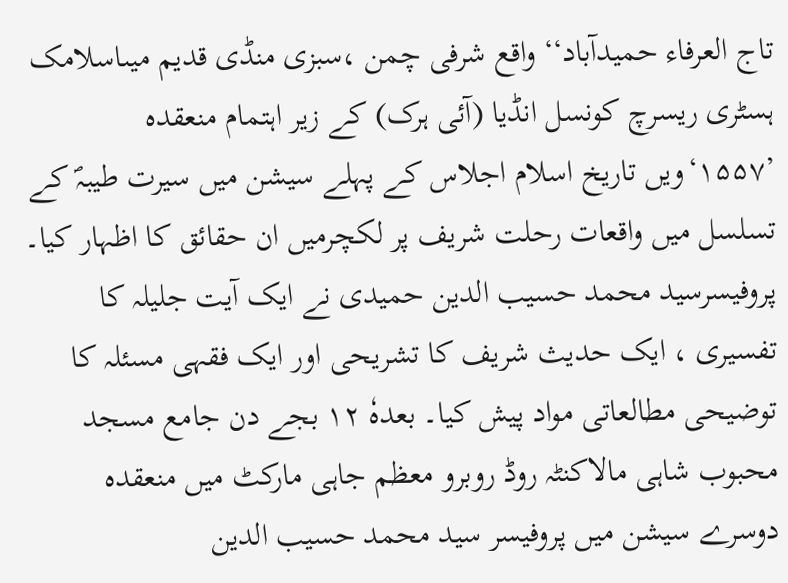تاج العرفاء حمیدآباد‘‘ واقع شرفی چمن ،سبزی منڈی قدیم میںاسلامک ہسٹری ریسرچ کونسل انڈیا (آئی ہرک) کے زیر اہتمام منعقدہ ’۱۵۵۷‘ویں تاریخ اسلام اجلاس کے پہلے سیشن میں سیرت طیبہؐ کے تسلسل میں واقعات رحلت شریف پر لکچرمیں ان حقائق کا اظہار کیا۔ پروفیسرسید محمد حسیب الدین حمیدی نے ایک آیت جلیلہ کا تفسیری ، ایک حدیث شریف کا تشریحی اور ایک فقہی مسئلہ کا توضیحی مطالعاتی مواد پیش کیا۔ بعدہٗ ۱۲ بجے دن جامع مسجد محبوب شاہی مالاکنٹہ روڈ روبرو معظم جاہی مارکٹ میں منعقدہ دوسرے سیشن میں پروفیسر سید محمد حسیب الدین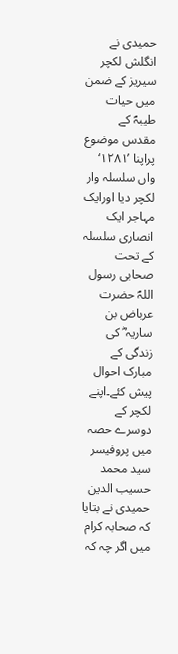حمیدی نے انگلش لکچر سیریز کے ضمن میں حیات طیبہؐ کے مقدس موضوع پراپنا ’۱۲۸۱‘ واں سلسلہ وار لکچر دیا اورایک مہاجر ایک انصاری سلسلہ کے تحت صحابی رسول اللہؐ حضرت عرباض بن ساریہ ؓ کی زندگی کے مبارک احوال پیش کئے۔اپنے لکچر کے دوسرے حصہ میں پروفیسر سید محمد حسیب الدین حمیدی نے بتایا کہ صحابہ کرام میں اگر چہ کہ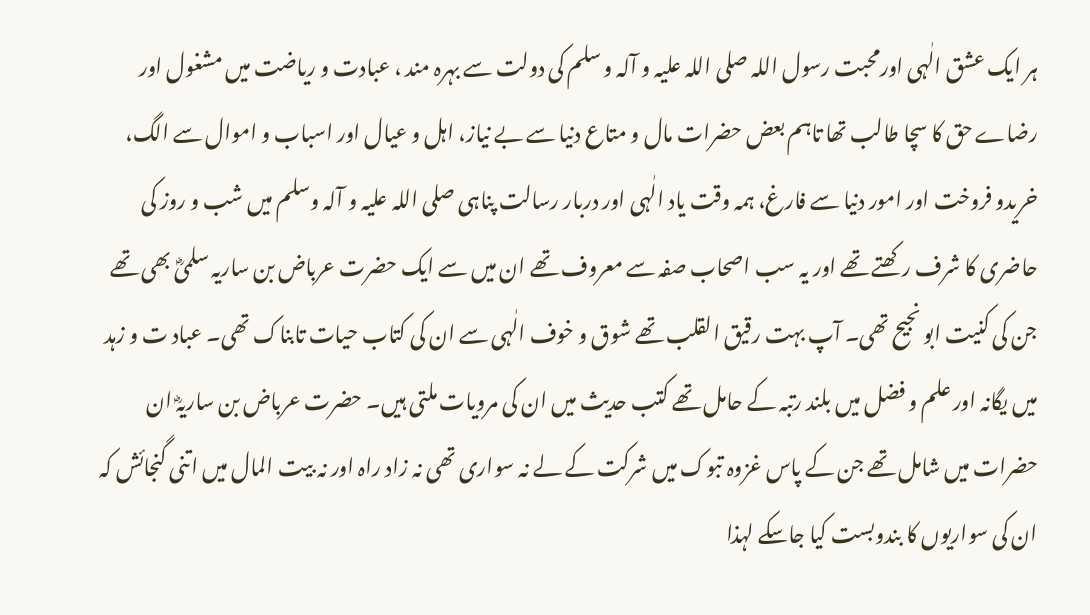ہر ایک عشق الٰہی اورمحبت رسول اللہ صلی اللہ علیہ و آلہ و سلم کی دولت سے بہرہ مند ، عبادت و ریاضت میں مشغول اور رضاے حق کا سچا طالب تھا تاہم بعض حضرات مال و متاع دنیا سے بے نیاز، اہل و عیال اور اسباب و اموال سے الگ، خریدو فروخت اور امور دنیا سے فارغ، ہمہ وقت یاد الٰہی اور دربار رسالت پناہی صلی اللہ علیہ و آلہ وسلم میں شب و روز کی حاضری کا شرف رکھتے تھے اور یہ سب اصحاب صفہ سے معروف تھے ان میں سے ایک حضرت عرباض بن ساریہ سلمیؓ بھی تھے جن کی کنیت ابو نجیح تھی۔ آپ بہت رقیق القلب تھے شوق و خوف الٰہی سے ان کی کتاب حیات تابناک تھی۔ عباد ت و زہد میں یگانہ اور علم و فضل میں بلند رتبہ کے حامل تھے کتب حدیث میں ان کی مرویات ملتی ہیں۔ حضرت عرباض بن ساریہؓ ان حضرات میں شامل تھے جن کے پاس غزوہ تبوک میں شرکت کے لے نہ سواری تھی نہ زاد راہ اور نہ بیت المال میں اتنی گنجائش کہ ان کی سواریوں کا بندوبست کیا جاسکے لہذا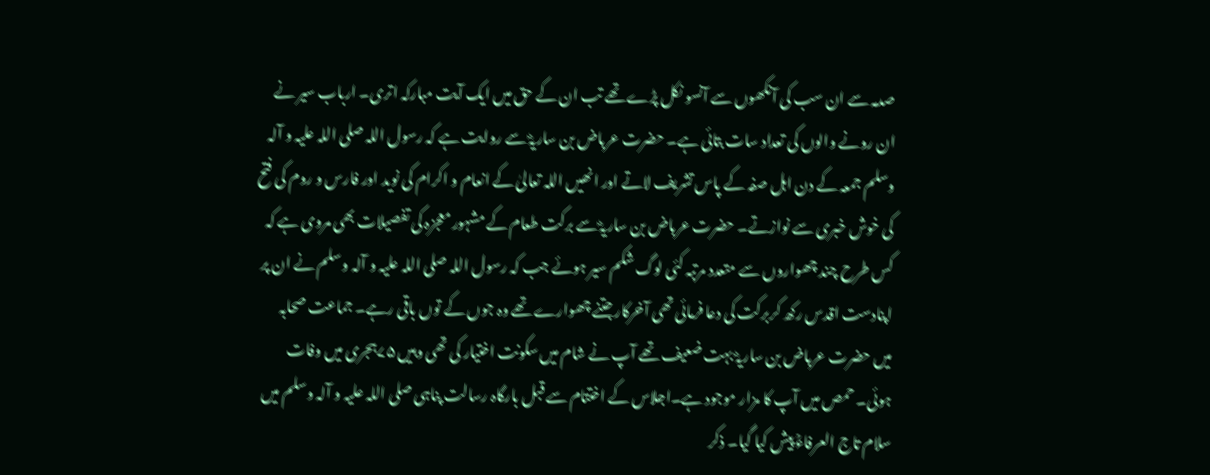صدمہ سے ان سب کی آنکھوں سے آنسو نکل پڑے تھے تب ان کے حق میں ایک آیت مبارکہ اتری۔ ارباب سیر نے ان رونے والوں کی تعداد سات بتائی ہے۔ حضرت عرباض بن ساریہؓ سے روایت ہے کہ رسول اللہ صلی اللہ علیہ و آلہ وسلم جمعہ کے دن اہل صفہ کے پاس تشریف لاتے اور انھیں اللہ تعالیٰ کے انعام و اکرام کی نوید اور فارس و روم کی فتح کی خوش خبری سے نوازتے۔ حضرت عرباض بن ساریہؓ سے برکت طعام کے مشہور معجزہ کی تفصیلات بھی مروی ہے کہ کس طرح چند چھواروں سے متعدد مرتبہ کئی لوگ شکم سیر ہوئے جب کہ رسول اللہ صلی اللہ علیہ و آلہ وسلم نے ان پر اپنادست اقدس رکھ کربرکت کی دعا فرمائی تھی آخرکارجتنے چھوارے تھے وہ جوں کے توں باقی رہے۔ جماعت صحابہ میں حضرت عرباض بن ساریہؓ بہت ضعیف تھے آپ نے شام میں سکونت اختیار کی تھی وہیں ۷۵ہجری میں وفات ہوئی۔ حمص میں آپ کا مزار موجود ہے۔اجلاس کے اختتام سے قبل بارگاہ رسالت پناہی صلی اللہ علیہ و آلہ وسلم میں سلام تاج العرفاءؒ پیش کیا گیا۔ ذکر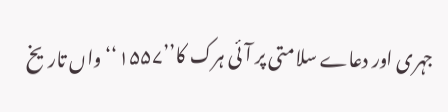جہری اور دعاے سلامتی پر آئی ہرک کا’’۱۵۵۷‘‘ واں تاریخ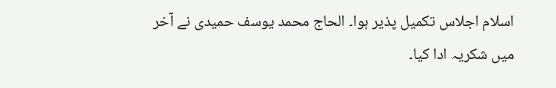اسلام اجلاس تکمیل پذیر ہوا۔ الحاج محمد یوسف حمیدی نے آخر میں شکریہ ادا کیا۔